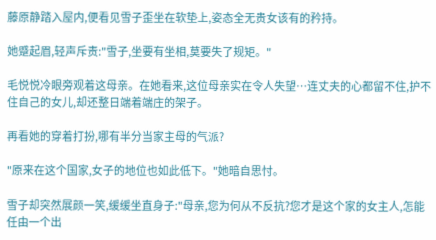藤原静踏入屋内,便看见雪子歪坐在软垫上,姿态全无贵女该有的矜持。

她蹙起眉,轻声斥责:"雪子,坐要有坐相,莫要失了规矩。"

毛悦悦冷眼旁观着这母亲。在她看来,这位母亲实在令人失望…连丈夫的心都留不住,护不住自己的女儿,却还整日端着端庄的架子。

再看她的穿着打扮,哪有半分当家主母的气派?

"原来在这个国家,女子的地位也如此低下。"她暗自思忖。

雪子却突然展颜一笑,缓缓坐直身子:"母亲,您为何从不反抗?您才是这个家的女主人,怎能任由一个出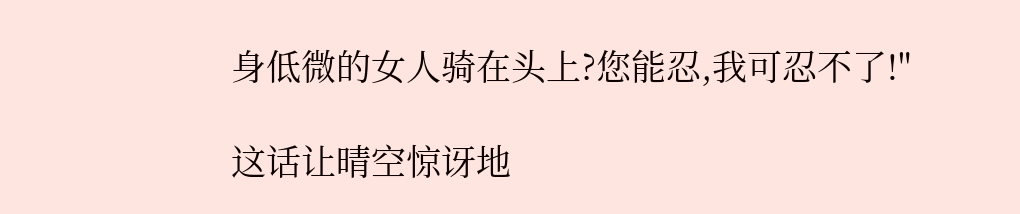身低微的女人骑在头上?您能忍,我可忍不了!"

这话让晴空惊讶地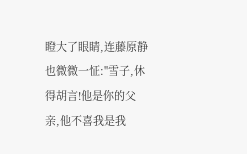瞪大了眼睛,连藤原静也微微一怔:"雪子,休得胡言!他是你的父亲,他不喜我是我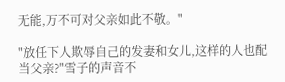无能,万不可对父亲如此不敬。"

"放任下人欺辱自己的发妻和女儿,这样的人也配当父亲?"雪子的声音不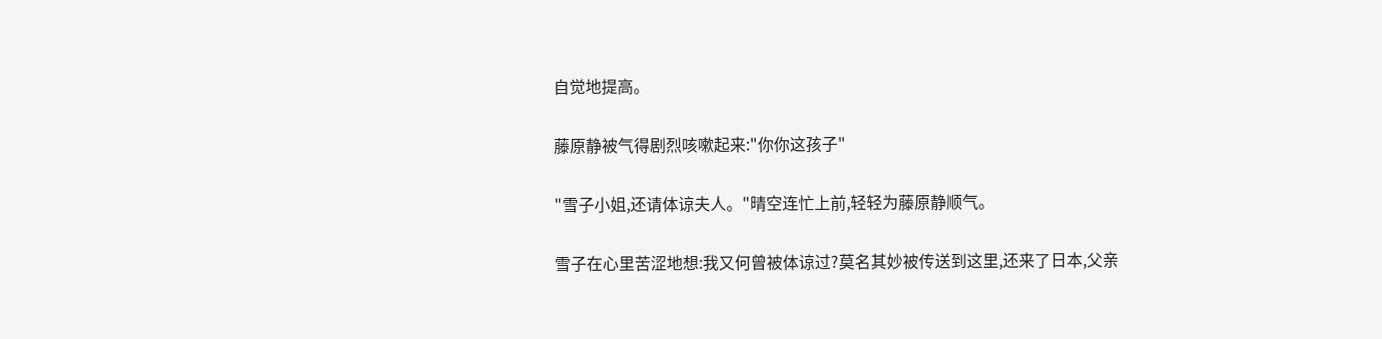自觉地提高。

藤原静被气得剧烈咳嗽起来:"你你这孩子"

"雪子小姐,还请体谅夫人。"晴空连忙上前,轻轻为藤原静顺气。

雪子在心里苦涩地想:我又何曾被体谅过?莫名其妙被传送到这里,还来了日本,父亲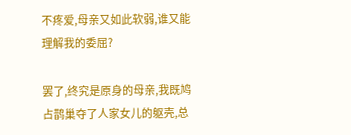不疼爱,母亲又如此软弱,谁又能理解我的委屈?

罢了,终究是原身的母亲,我既鸠占鹊巢夺了人家女儿的躯壳,总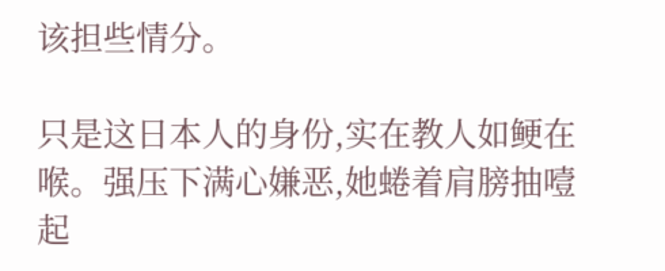该担些情分。

只是这日本人的身份,实在教人如鲠在喉。强压下满心嫌恶,她蜷着肩膀抽噎起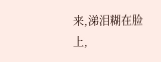来,涕泪糊在脸上,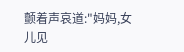颤着声哀道:"妈妈,女儿见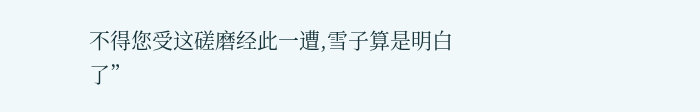不得您受这磋磨经此一遭,雪子算是明白了”